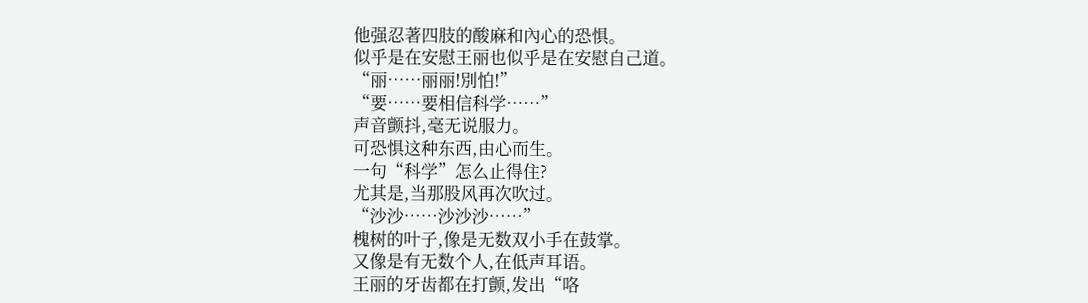他强忍著四肢的酸麻和內心的恐惧。
似乎是在安慰王丽也似乎是在安慰自己道。
“丽……丽丽!別怕!”
“要……要相信科学……”
声音颤抖,毫无说服力。
可恐惧这种东西,由心而生。
一句“科学”怎么止得住?
尤其是,当那股风再次吹过。
“沙沙……沙沙沙……”
槐树的叶子,像是无数双小手在鼓掌。
又像是有无数个人,在低声耳语。
王丽的牙齿都在打颤,发出“咯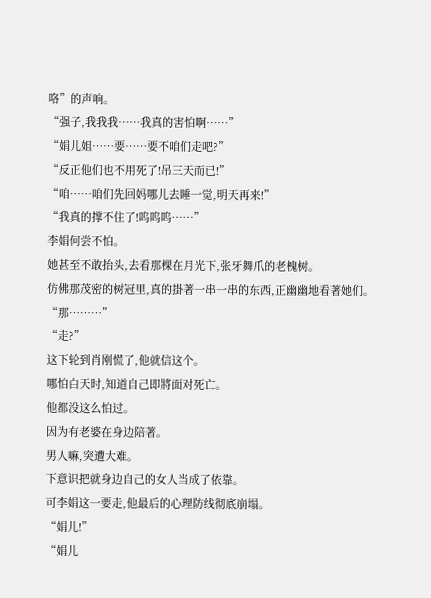咯”的声响。
“强子,我我我……我真的害怕啊……”
“娟儿姐……要……要不咱们走吧?”
“反正他们也不用死了!吊三天而已!”
“咱……咱们先回妈哪儿去睡一觉,明天再来!”
“我真的撑不住了!呜呜呜……”
李娟何尝不怕。
她甚至不敢抬头,去看那棵在月光下,张牙舞爪的老槐树。
仿佛那茂密的树冠里,真的掛著一串一串的东西,正幽幽地看著她们。
“那………”
“走?”
这下轮到肖刚慌了,他就信这个。
哪怕白天时,知道自己即將面对死亡。
他都没这么怕过。
因为有老婆在身边陪著。
男人嘛,突遭大难。
下意识把就身边自己的女人当成了依靠。
可李娟这一要走,他最后的心理防线彻底崩塌。
“娟儿!”
“娟儿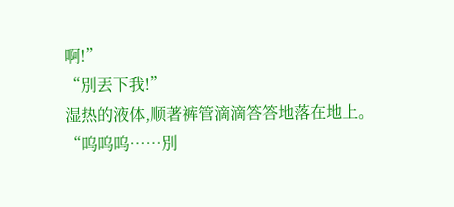啊!”
“別丟下我!”
湿热的液体,顺著裤管滴滴答答地落在地上。
“呜呜呜……別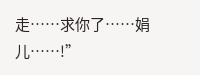走……求你了……娟儿……!”